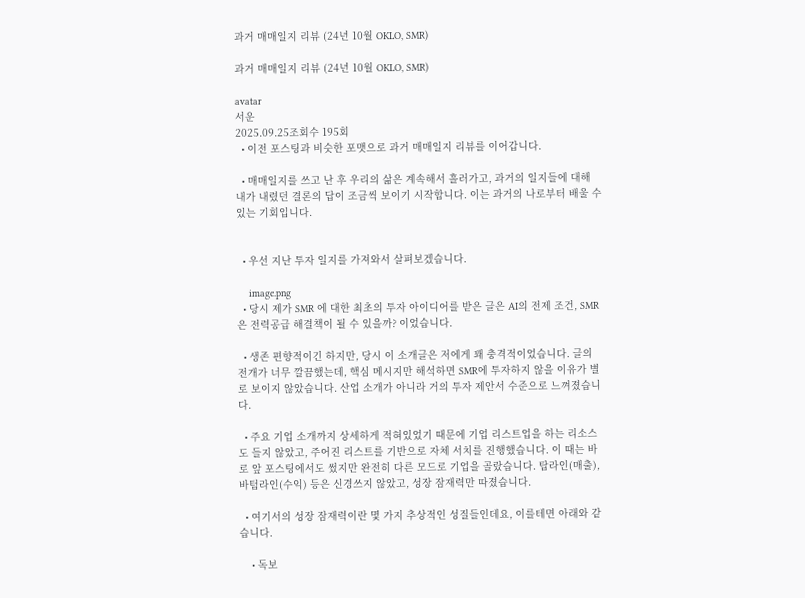과거 매매일지 리뷰 (24년 10월 OKLO, SMR)

과거 매매일지 리뷰 (24년 10월 OKLO, SMR)

avatar
서운
2025.09.25조회수 195회
  • 이전 포스팅과 비슷한 포맷으로 과거 매매일지 리뷰를 이어갑니다.

  • 매매일지를 쓰고 난 후 우리의 삶은 계속해서 흘러가고, 과거의 일지들에 대해 내가 내렸던 결론의 답이 조금씩 보이기 시작합니다. 이는 과거의 나로부터 배울 수 있는 기회입니다.


  • 우선 지난 투자 일지를 가져와서 살펴보겠습니다.

    image.png
  • 당시 제가 SMR 에 대한 최초의 투자 아이디어를 받은 글은 AI의 전제 조건, SMR은 전력공급 해결책이 될 수 있을까? 이었습니다.

  • 생존 편향적이긴 하지만, 당시 이 소개글은 저에게 꽤 충격적이었습니다. 글의 전개가 너무 깔끔했는데, 핵심 메시지만 해석하면 SMR에 투자하지 않을 이유가 별로 보이지 않았습니다. 산업 소개가 아니라 거의 투자 제안서 수준으로 느껴졌습니다.

  • 주요 기업 소개까지 상세하게 적혀있었기 때문에 기업 리스트업을 하는 리소스도 들지 않았고, 주어진 리스트를 기반으로 자체 서치를 진행했습니다. 이 때는 바로 앞 포스팅에서도 썼지만 완전히 다른 모드로 기업을 골랐습니다. 탑라인(매출), 바텀라인(수익) 등은 신경쓰지 않았고, 성장 잠재력만 따졌습니다.

  • 여기서의 성장 잠재력이란 몇 가지 추상적인 성질들인데요, 이를테면 아래와 같습니다.

    • 독보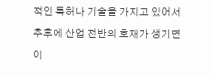적인 특허나 기술을 가지고 있어서 추후에 산업 전반의 호재가 생기면 이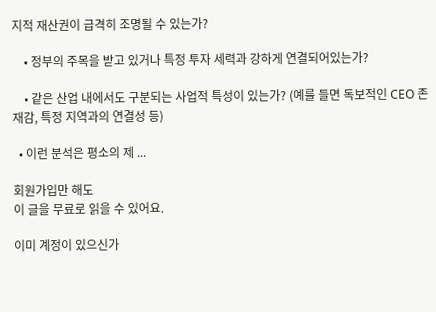지적 재산권이 급격히 조명될 수 있는가?

    • 정부의 주목을 받고 있거나 특정 투자 세력과 강하게 연결되어있는가?

    • 같은 산업 내에서도 구분되는 사업적 특성이 있는가? (예를 들면 독보적인 CEO 존재감, 특정 지역과의 연결성 등)

  • 이런 분석은 평소의 제 ...

회원가입만 해도
이 글을 무료로 읽을 수 있어요.

이미 계정이 있으신가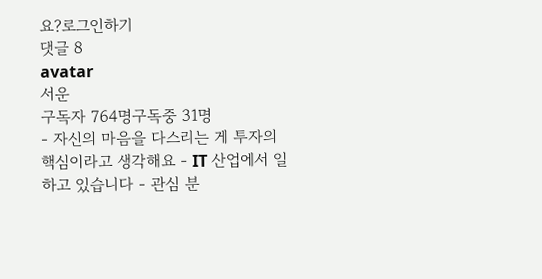요?로그인하기
댓글 8
avatar
서운
구독자 764명구독중 31명
- 자신의 마음을 다스리는 게 투자의 핵심이라고 생각해요 - IT 산업에서 일하고 있습니다 - 관심 분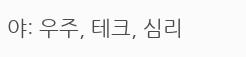야: 우주, 테크, 심리